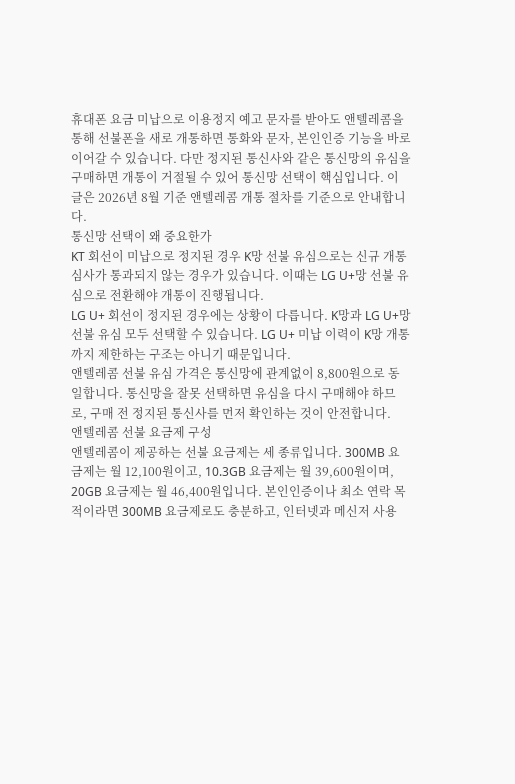휴대폰 요금 미납으로 이용정지 예고 문자를 받아도 앤텔레콤을 통해 선불폰을 새로 개통하면 통화와 문자, 본인인증 기능을 바로 이어갈 수 있습니다. 다만 정지된 통신사와 같은 통신망의 유심을 구매하면 개통이 거절될 수 있어 통신망 선택이 핵심입니다. 이 글은 2026년 8월 기준 앤텔레콤 개통 절차를 기준으로 안내합니다.
통신망 선택이 왜 중요한가
KT 회선이 미납으로 정지된 경우 K망 선불 유심으로는 신규 개통 심사가 통과되지 않는 경우가 있습니다. 이때는 LG U+망 선불 유심으로 전환해야 개통이 진행됩니다.
LG U+ 회선이 정지된 경우에는 상황이 다릅니다. K망과 LG U+망 선불 유심 모두 선택할 수 있습니다. LG U+ 미납 이력이 K망 개통까지 제한하는 구조는 아니기 때문입니다.
앤텔레콤 선불 유심 가격은 통신망에 관계없이 8,800원으로 동일합니다. 통신망을 잘못 선택하면 유심을 다시 구매해야 하므로, 구매 전 정지된 통신사를 먼저 확인하는 것이 안전합니다.
앤텔레콤 선불 요금제 구성
앤텔레콤이 제공하는 선불 요금제는 세 종류입니다. 300MB 요금제는 월 12,100원이고, 10.3GB 요금제는 월 39,600원이며, 20GB 요금제는 월 46,400원입니다. 본인인증이나 최소 연락 목적이라면 300MB 요금제로도 충분하고, 인터넷과 메신저 사용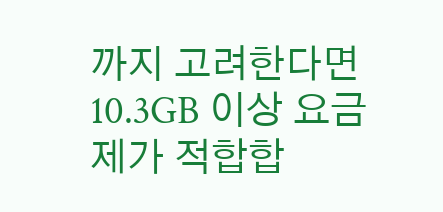까지 고려한다면 10.3GB 이상 요금제가 적합합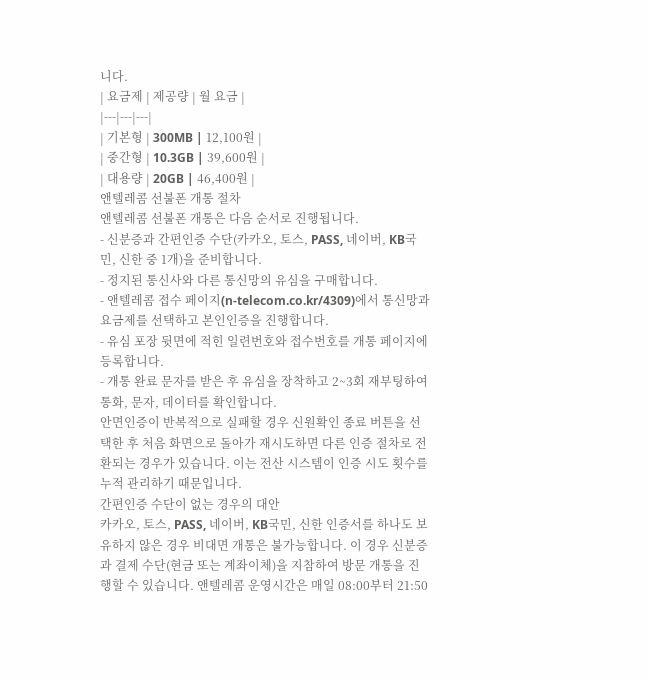니다.
| 요금제 | 제공량 | 월 요금 |
|---|---|---|
| 기본형 | 300MB | 12,100원 |
| 중간형 | 10.3GB | 39,600원 |
| 대용량 | 20GB | 46,400원 |
앤텔레콤 선불폰 개통 절차
앤텔레콤 선불폰 개통은 다음 순서로 진행됩니다.
- 신분증과 간편인증 수단(카카오, 토스, PASS, 네이버, KB국민, 신한 중 1개)을 준비합니다.
- 정지된 통신사와 다른 통신망의 유심을 구매합니다.
- 앤텔레콤 접수 페이지(n-telecom.co.kr/4309)에서 통신망과 요금제를 선택하고 본인인증을 진행합니다.
- 유심 포장 뒷면에 적힌 일련번호와 접수번호를 개통 페이지에 등록합니다.
- 개통 완료 문자를 받은 후 유심을 장착하고 2~3회 재부팅하여 통화, 문자, 데이터를 확인합니다.
안면인증이 반복적으로 실패할 경우 신원확인 종료 버튼을 선택한 후 처음 화면으로 돌아가 재시도하면 다른 인증 절차로 전환되는 경우가 있습니다. 이는 전산 시스템이 인증 시도 횟수를 누적 관리하기 때문입니다.
간편인증 수단이 없는 경우의 대안
카카오, 토스, PASS, 네이버, KB국민, 신한 인증서를 하나도 보유하지 않은 경우 비대면 개통은 불가능합니다. 이 경우 신분증과 결제 수단(현금 또는 계좌이체)을 지참하여 방문 개통을 진행할 수 있습니다. 앤텔레콤 운영시간은 매일 08:00부터 21:50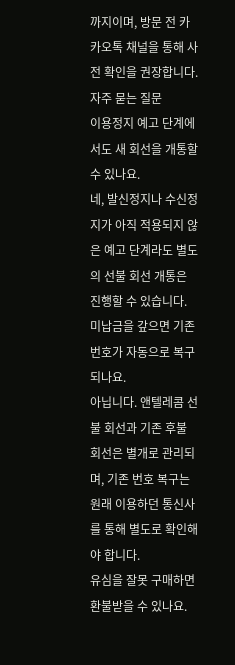까지이며, 방문 전 카카오톡 채널을 통해 사전 확인을 권장합니다.
자주 묻는 질문
이용정지 예고 단계에서도 새 회선을 개통할 수 있나요.
네, 발신정지나 수신정지가 아직 적용되지 않은 예고 단계라도 별도의 선불 회선 개통은 진행할 수 있습니다.
미납금을 갚으면 기존 번호가 자동으로 복구되나요.
아닙니다. 앤텔레콤 선불 회선과 기존 후불 회선은 별개로 관리되며, 기존 번호 복구는 원래 이용하던 통신사를 통해 별도로 확인해야 합니다.
유심을 잘못 구매하면 환불받을 수 있나요.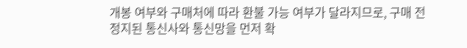개봉 여부와 구매처에 따라 환불 가능 여부가 달라지므로, 구매 전 정지된 통신사와 통신망을 먼저 확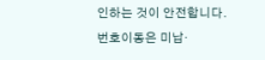인하는 것이 안전합니다.
번호이동은 미납·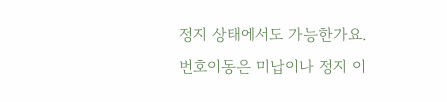정지 상태에서도 가능한가요.
번호이동은 미납이나 정지 이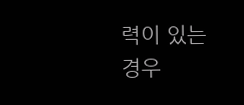력이 있는 경우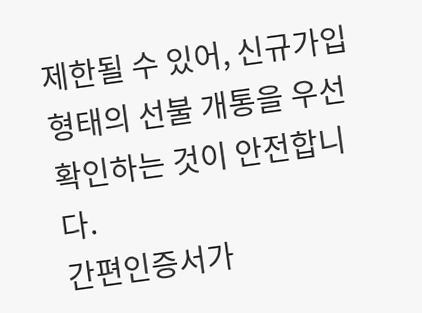제한될 수 있어, 신규가입 형태의 선불 개통을 우선 확인하는 것이 안전합니다.
간편인증서가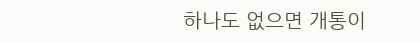하나도 없으면 개통이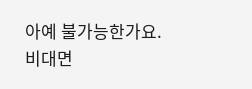아예 불가능한가요.
비대면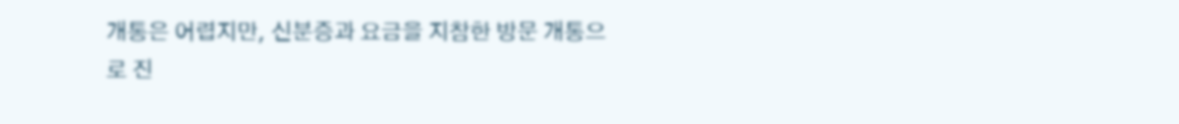개통은 어렵지만, 신분증과 요금을 지참한 방문 개통으로 진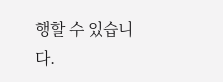행할 수 있습니다.